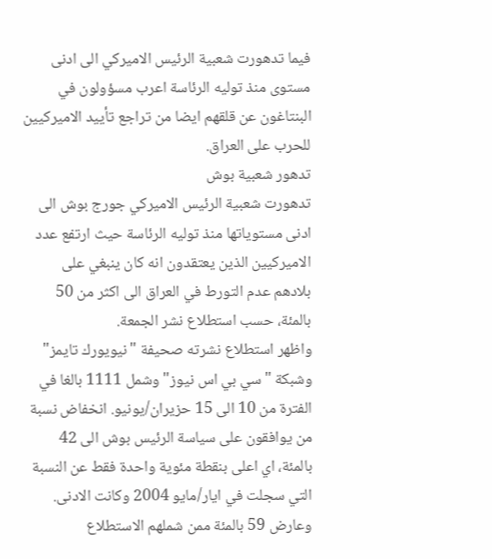فيما تدهورت شعبية الرئيس الاميركي الى ادنى مستوى منذ توليه الرئاسة اعرب مسؤولون في البنتاغون عن قلقهم ايضا من تراجع تأييد الاميركيين للحرب على العراق.
تدهور شعبية بوش
تدهورت شعبية الرئيس الاميركي جورج بوش الى ادنى مستوياتها منذ توليه الرئاسة حيث ارتفع عدد الاميركيين الذين يعتقدون انه كان ينبغي على بلادهم عدم التورط في العراق الى اكثر من 50 بالمئة، حسب استطلاع نشر الجمعة.
واظهر استطلاع نشرته صحيفة "نيويورك تايمز" وشبكة "سي بي اس نيوز" وشمل 1111 بالغا في الفترة من 10 الى 15 حزيران/يونيو. انخفاض نسبة من يوافقون على سياسة الرئيس بوش الى 42 بالمئة، اي اعلى بنقطة مئوية واحدة فقط عن النسبة التي سجلت في ايار/مايو 2004 وكانت الادنى.
وعارض 59 بالمئة ممن شملهم الاستطلاع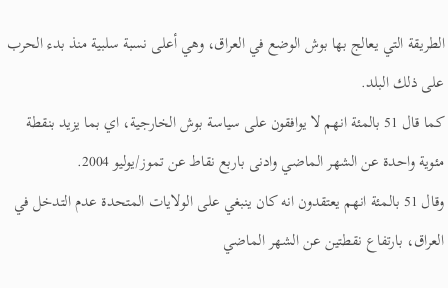الطريقة التي يعالج بها بوش الوضع في العراق، وهي أعلى نسبة سلبية منذ بدء الحرب على ذلك البلد.
كما قال 51 بالمئة انهم لا يوافقون على سياسة بوش الخارجية، اي بما يزيد بنقطة مئوية واحدة عن الشهر الماضي وادنى باربع نقاط عن تموز/يوليو 2004.
وقال 51 بالمئة انهم يعتقدون انه كان ينبغي على الولايات المتحدة عدم التدخل في العراق، بارتفاع نقطتين عن الشهر الماضي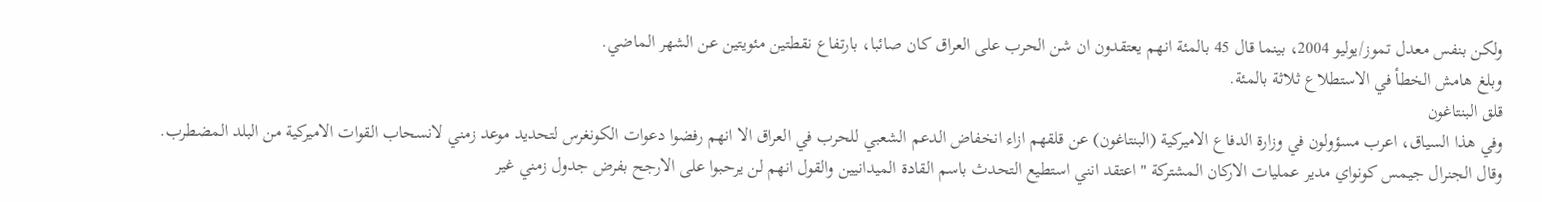ولكن بنفس معدل تموز/يوليو 2004، بينما قال 45 بالمئة انهم يعتقدون ان شن الحرب على العراق كان صائبا، بارتفاع نقطتين مئويتين عن الشهر الماضي.
وبلغ هامش الخطأ في الاستطلاع ثلاثة بالمئة.
قلق البنتاغون
وفي هذا السياق، اعرب مسؤولون في وزارة الدفاع الاميركية (البنتاغون) عن قلقهم ازاء انخفاض الدعم الشعبي للحرب في العراق الا انهم رفضوا دعوات الكونغرس لتحديد موعد زمني لانسحاب القوات الاميركية من البلد المضطرب.
وقال الجنرال جيمس كونواي مدير عمليات الاركان المشتركة "اعتقد انني استطيع التحدث باسم القادة الميدانيين والقول انهم لن يرحبوا على الارجح بفرض جدول زمني غير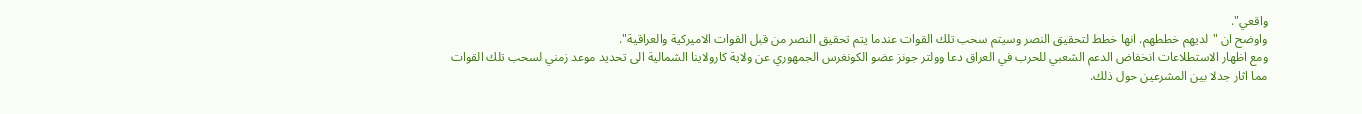واقعي".
واوضح ان "لديهم خططهم. انها خطط لتحقيق النصر وسيتم سحب تلك القوات عندما يتم تحقيق النصر من قبل القوات الاميركية والعراقية".
ومع اظهار الاستطلاعات انخفاض الدعم الشعبي للحرب في العراق دعا وولتر جونز عضو الكونغرس الجمهوري عن ولاية كارولاينا الشمالية الى تحديد موعد زمني لسحب تلك القوات مما اثار جدلا بين المشرعين حول ذلك.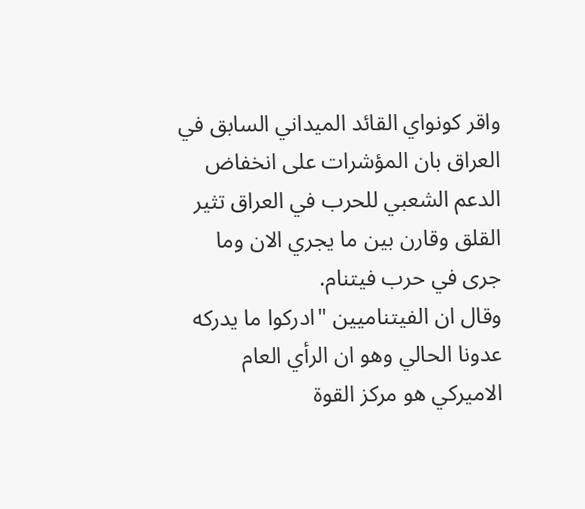واقر كونواي القائد الميداني السابق في العراق بان المؤشرات على انخفاض الدعم الشعبي للحرب في العراق تثير القلق وقارن بين ما يجري الان وما جرى في حرب فيتنام.
وقال ان الفيتناميين "ادركوا ما يدركه عدونا الحالي وهو ان الرأي العام الاميركي هو مركز القوة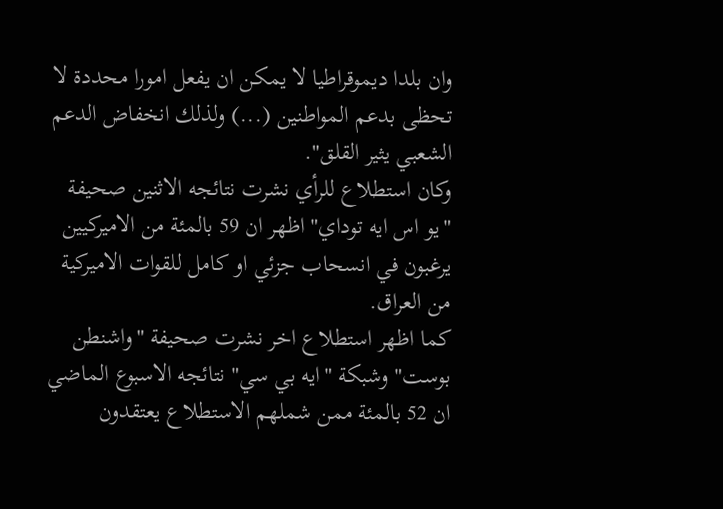وان بلدا ديموقراطيا لا يمكن ان يفعل امورا محددة لا تحظى بدعم المواطنين (...) ولذلك انخفاض الدعم الشعبي يثير القلق".
وكان استطلاع للرأي نشرت نتائجه الاثنين صحيفة "يو اس ايه توداي" اظهر ان 59 بالمئة من الاميركيين يرغبون في انسحاب جزئي او كامل للقوات الاميركية من العراق.
كما اظهر استطلاع اخر نشرت صحيفة "واشنطن بوست" وشبكة "ايه بي سي" نتائجه الاسبوع الماضي ان 52 بالمئة ممن شملهم الاستطلاع يعتقدون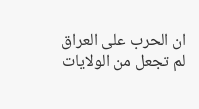ان الحرب على العراق لم تجعل من الولايات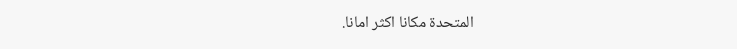المتحدة مكانا اكثر امانا.